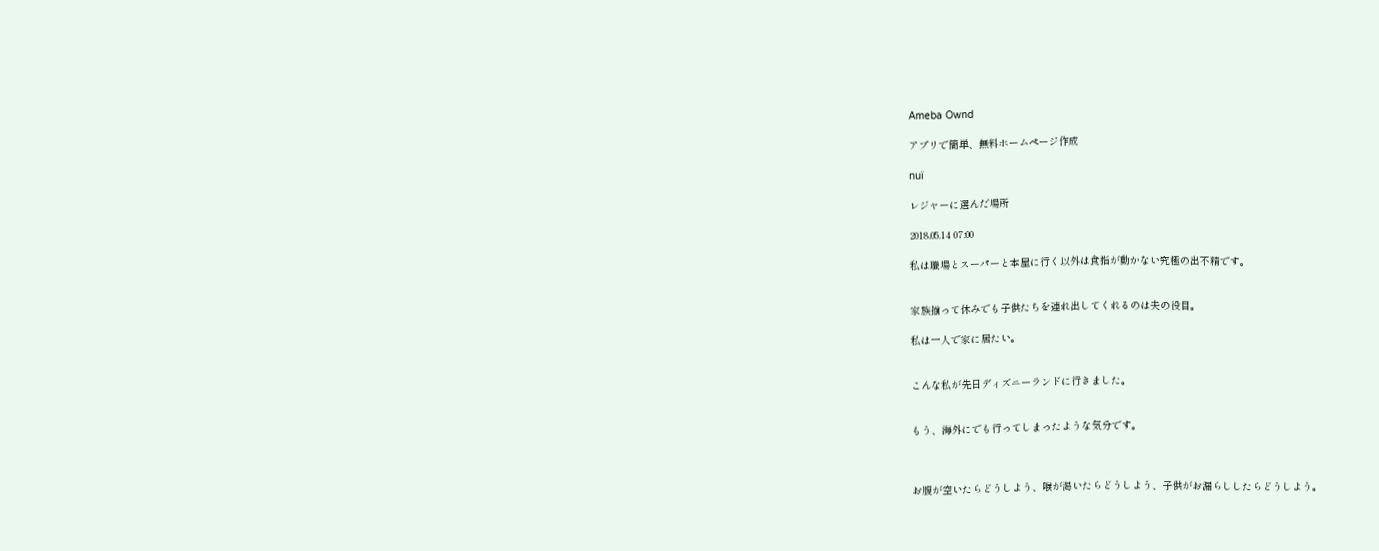Ameba Ownd

アプリで簡単、無料ホームページ作成

nuï

レジャーに選んだ場所

2018.05.14 07:00

私は職場とスーパーと本屋に行く以外は食指が動かない究極の出不精です。


家族揃って休みでも子供たちを連れ出してくれるのは夫の役目。

私は一人で家に居たい。


こんな私が先日ディズニーランドに行きました。


もう、海外にでも行ってしまったような気分です。



お腹が空いたらどうしよう、喉が渇いたらどうしよう、子供がお漏らししたらどうしよう。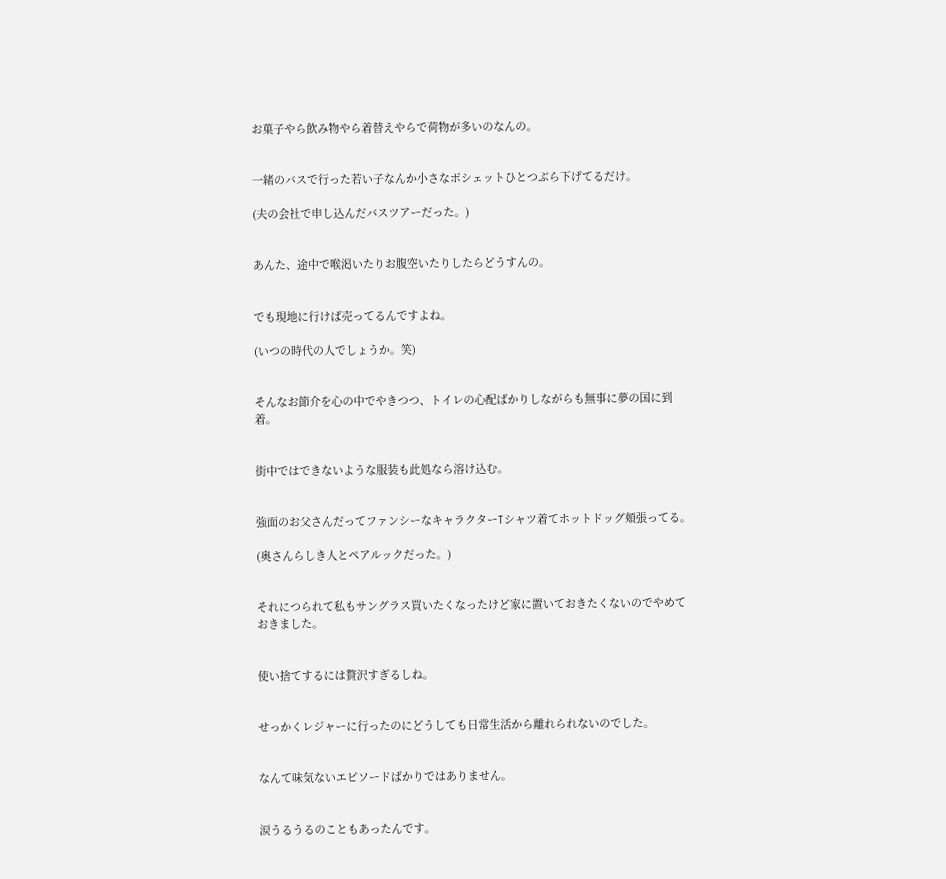お菓子やら飲み物やら着替えやらで荷物が多いのなんの。


一緒のバスで行った若い子なんか小さなポシェットひとつぶら下げてるだけ。

(夫の会社で申し込んだバスツアーだった。)


あんた、途中で喉渇いたりお腹空いたりしたらどうすんの。


でも現地に行けば売ってるんですよね。

(いつの時代の人でしょうか。笑)


そんなお節介を心の中でやきつつ、トイレの心配ばかりしながらも無事に夢の国に到着。


街中ではできないような服装も此処なら溶け込む。


強面のお父さんだってファンシーなキャラクターTシャツ着てホットドッグ頬張ってる。

(奥さんらしき人とペアルックだった。)


それにつられて私もサングラス買いたくなったけど家に置いておきたくないのでやめておきました。


使い捨てするには贅沢すぎるしね。


せっかくレジャーに行ったのにどうしても日常生活から離れられないのでした。


なんて味気ないエピソードばかりではありません。


涙うるうるのこともあったんです。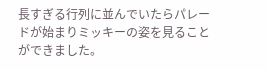長すぎる行列に並んでいたらパレードが始まりミッキーの姿を見ることができました。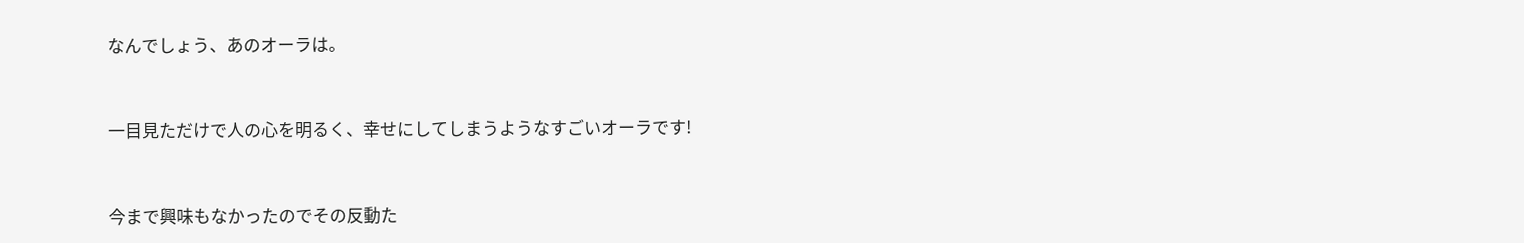なんでしょう、あのオーラは。


一目見ただけで人の心を明るく、幸せにしてしまうようなすごいオーラです!


今まで興味もなかったのでその反動た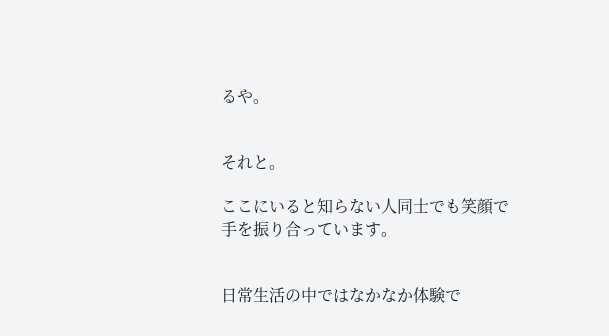るや。


それと。

ここにいると知らない人同士でも笑顔で手を振り合っています。


日常生活の中ではなかなか体験で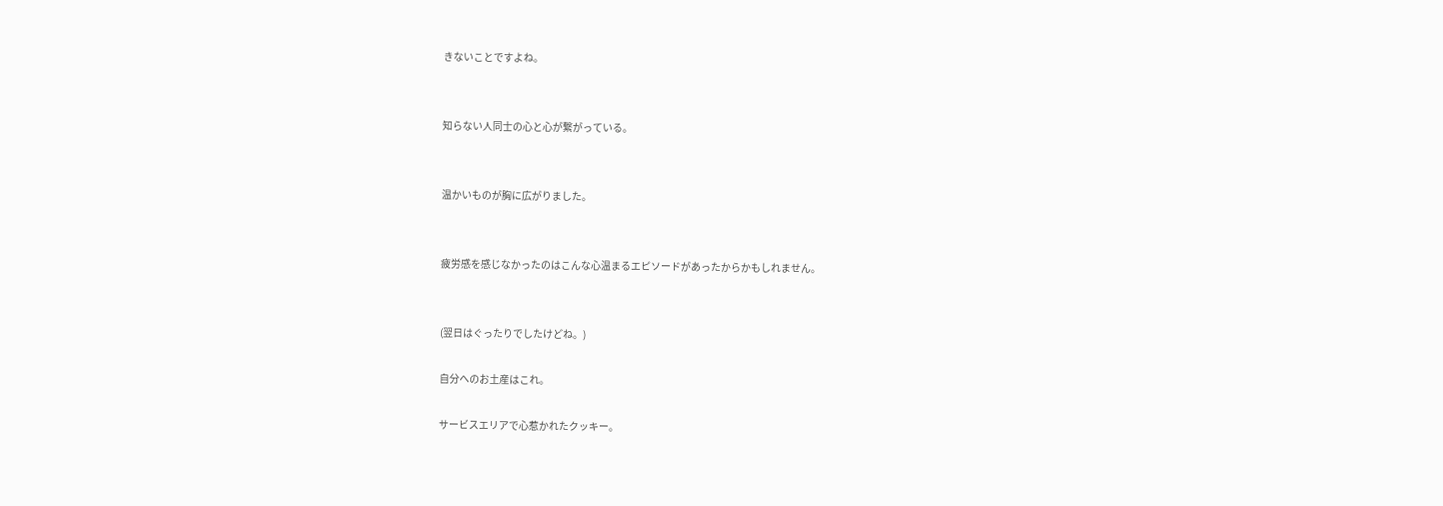きないことですよね。


知らない人同士の心と心が繋がっている。


温かいものが胸に広がりました。


疲労感を感じなかったのはこんな心温まるエピソードがあったからかもしれません。


(翌日はぐったりでしたけどね。)

自分へのお土産はこれ。

サービスエリアで心惹かれたクッキー。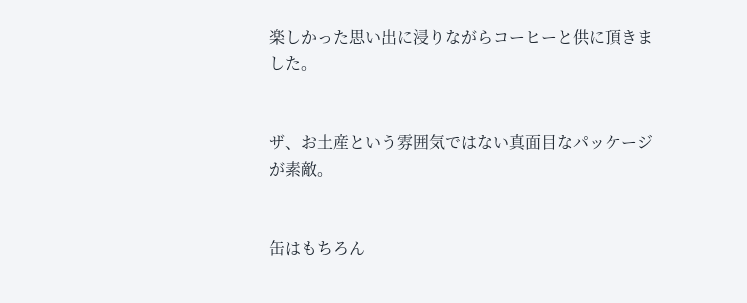楽しかった思い出に浸りながらコーヒーと供に頂きました。


ザ、お土産という雰囲気ではない真面目なパッケージが素敵。


缶はもちろん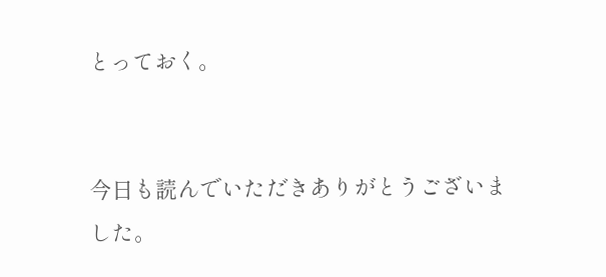とっておく。


今日も読んでいただきありがとうございました。